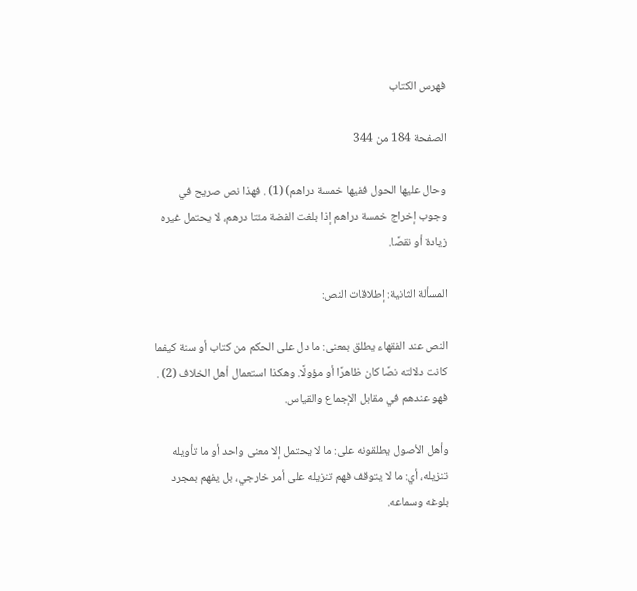فهرس الكتاب

الصفحة 184 من 344

وحال عليها الحول ففيها خمسة دراهم) (1) . فهذا نص صريح في وجوب إخراج خمسة دراهم إذا بلغت الفضة مئتا درهم، لا يحتمل غيره زيادة أو نقصًا.

المسألة الثانية: إطلاقات النص:

النص عند الفقهاء يطلق بمعنى: ما دل على الحكم من كتاب أو سنة كيفما كانت دلالته نصًا كان ظاهرًا أو مؤولًا. وهكذا استعمال أهل الخلاف (2) . فهو عندهم في مقابل الإجماع والقياس.

وأهل الأصول يطلقونه على: ما لا يحتمل إلا معنى واحد أو ما تأويله تنزيله، أي: ما لا يتوقف فهم تنزيله على أمر خارجي، بل يفهم بمجرد بلوغه وسماعه.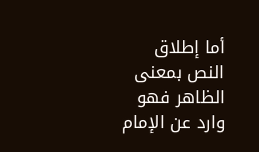أما إطلاق النص بمعنى الظاهر فهو وارد عن الإمام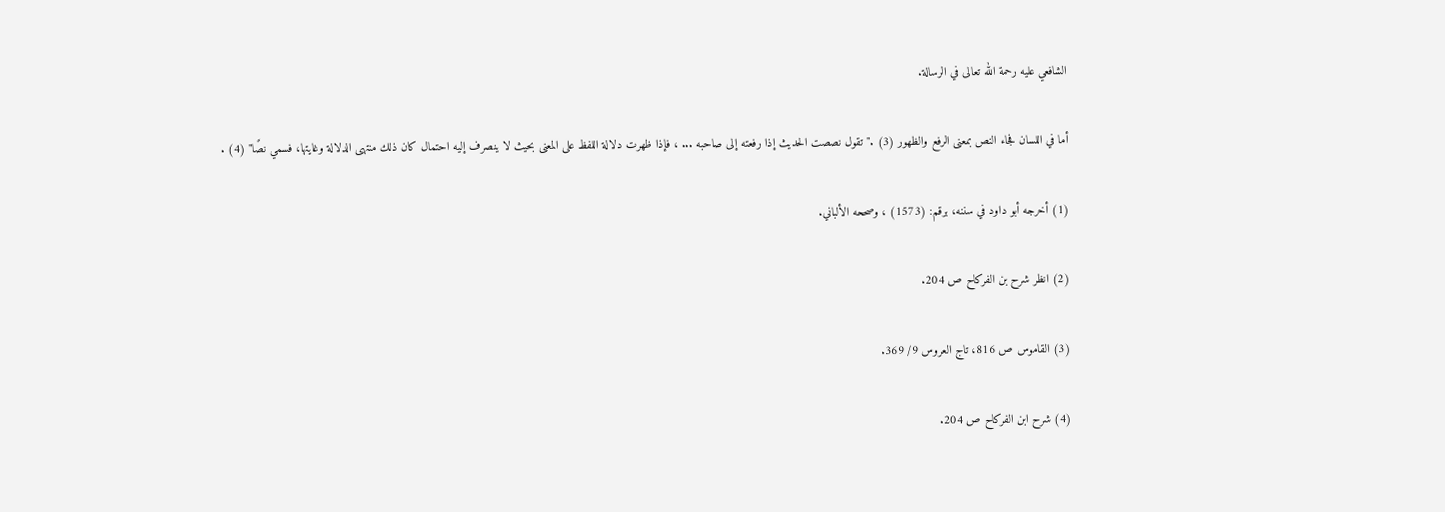الشافعي عليه رحمة الله تعالى في الرسالة.

أما في اللسان فجاء النص بمعنى الرفع والظهور (3) ."تقول نصصت الحديث إذا رفعته إلى صاحبه ... ، فإذا ظهرت دلالة اللفظ على المعنى بحيث لا ينصرف إليه احتمال كان ذلك منتهى الدلالة وغايتها، فسمي نصًا" (4) .

(1) أخرجه أبو داود في سننه، برقم: (1573) ، وصححه الألباني.

(2) انظر شرح بن الفركاح ص 204.

(3) القاموس ص 816، تاج العروس 9/ 369.

(4) شرح ابن الفركاح ص 204.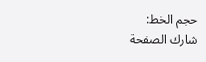حجم الخط:
شارك الصفحة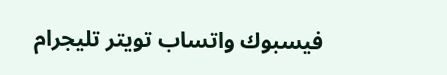فيسبوك واتساب تويتر تليجرام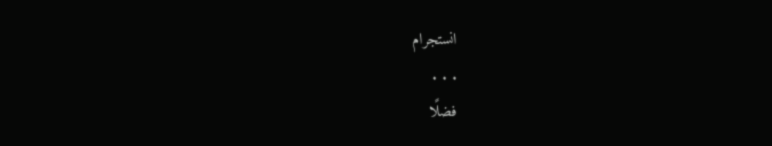انستجرام
. . .
فضلًا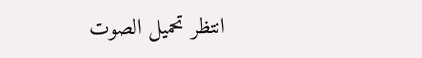انتظر تحميل الصوت